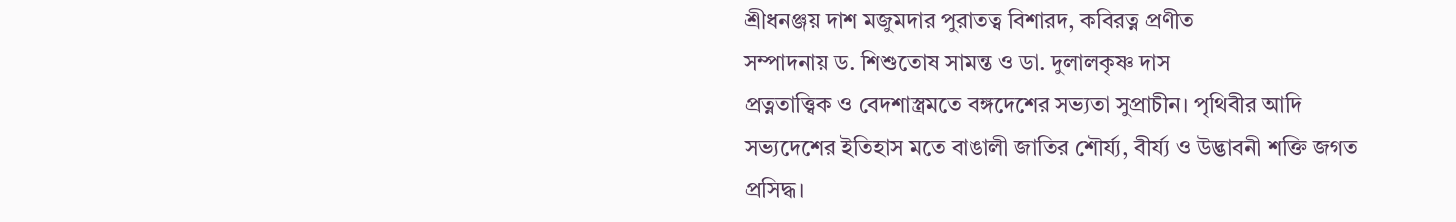শ্রীধনঞ্জয় দাশ মজুমদার পুরাতত্ব বিশারদ, কবিরত্ন প্রণীত
সম্পাদনায় ড. শিশুতোষ সামন্ত ও ডা. দুলালকৃষ্ণ দাস
প্রত্নতাত্ত্বিক ও বেদশাস্ত্রমতে বঙ্গদেশের সভ্যতা সুপ্রাচীন। পৃথিবীর আদি সভ্যদেশের ইতিহাস মতে বাঙালী জাতির শৌর্য্য, বীর্য্য ও উদ্ভাবনী শক্তি জগত প্রসিদ্ধ।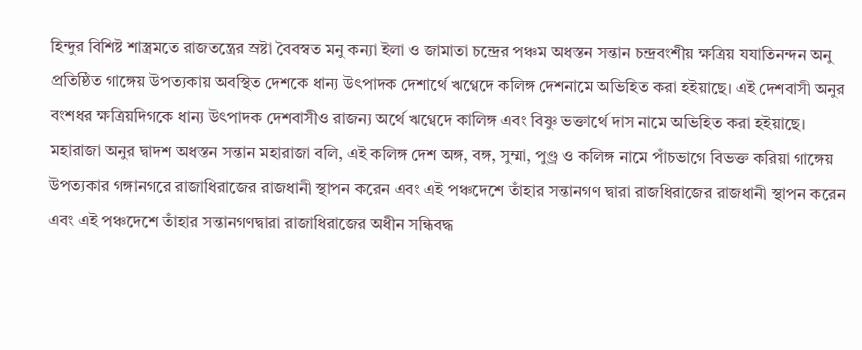হিন্দুর বিশিষ্ট শাস্ত্রমতে রাজতন্ত্রের স্রষ্টা বৈবস্বত মনু কন্যা ইলা ও জামাতা চন্দ্রের পঞ্চম অধস্তন সন্তান চন্দ্রবংশীয় ক্ষত্রিয় যযাতিনন্দন অনু প্রতিষ্ঠিত গাঙ্গেয় উপত্যকায় অবস্থিত দেশকে ধান্য উৎপাদক দেশার্থে ঋগ্বেদে কলিঙ্গ দেশনামে অভিহিত করা হইয়াছে। এই দেশবাসী অনুর বংশধর ক্ষত্রিয়দিগকে ধান্য উৎপাদক দেশবাসীও রাজন্য অর্থে ঋগ্বেদে কালিঙ্গ এবং বিষ্ণু ভক্তার্থে দাস নামে অভিহিত করা হইয়াছে। মহারাজা অনুর দ্বাদশ অধস্তন সন্তান মহারাজা বলি, এই কলিঙ্গ দেশ অঙ্গ, বঙ্গ, সুম্মা, পুণ্ড্র ও কলিঙ্গ নামে পাঁচভাগে বিভক্ত করিয়া গাঙ্গেয় উপত্যকার গঙ্গানগরে রাজাধিরাজের রাজধানী স্থাপন করেন এবং এই পঞ্চদেশে তাঁহার সন্তানগণ দ্বারা রাজধিরাজের রাজধানী স্থাপন করেন এবং এই পঞ্চদেশে তাঁহার সন্তানগণদ্বারা রাজাধিরাজের অধীন সন্ধিবদ্ধ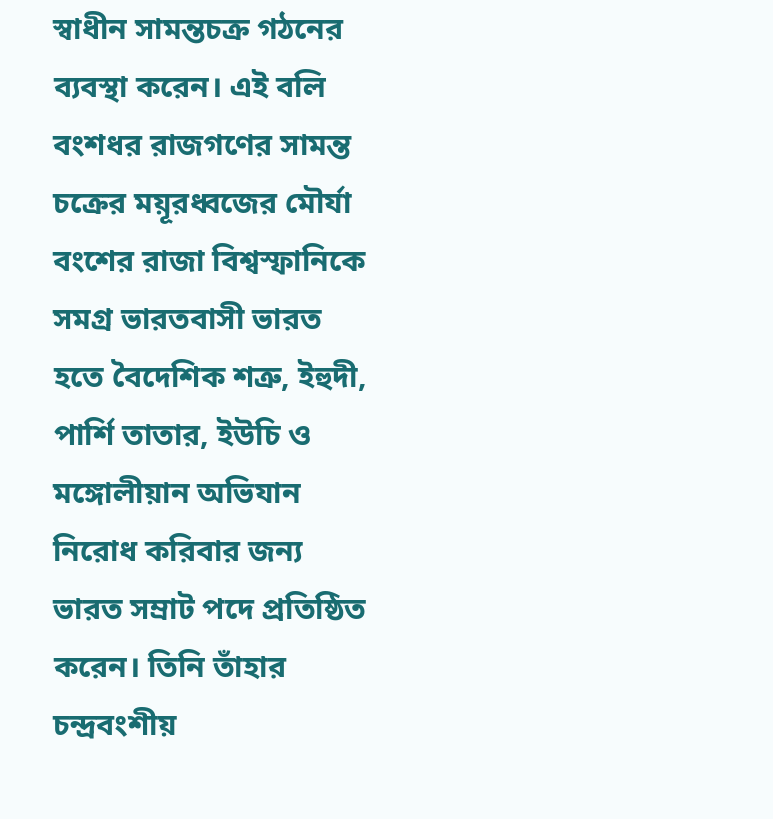স্বাধীন সামন্তচক্র গঠনের ব্যবস্থা করেন। এই বলি বংশধর রাজগণের সামন্ত চক্রের ময়ূরধ্বজের মৌর্যা বংশের রাজা বিশ্বস্ফানিকে সমগ্র ভারতবাসী ভারত হতে বৈদেশিক শত্রু, ইহুদী, পার্শি তাতার, ইউচি ও মঙ্গোলীয়ান অভিযান নিরোধ করিবার জন্য ভারত সম্রাট পদে প্রতিষ্ঠিত করেন। তিনি তাঁহার চন্দ্রবংশীয়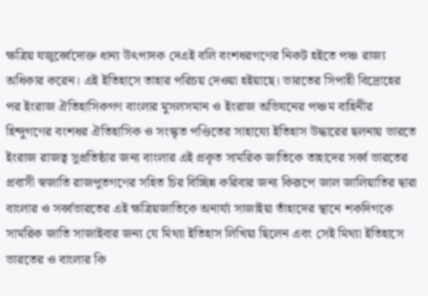ক্ষত্রিয় যজুর্ব্বেদোক্ত ধান্য উৎপাদক দেএই বলি বংশধরগণের নিকট হইতে পঞ্চ রাজ্য অধিকার করেন। এই ইতিহাসে তাহার পরিচয় দেওয়া হইয়াছে। ভারতের সিপাহী বিদ্রোহের পর ইংরাজ ঐতিহাসিকগণ বাংলার মুসলসমান ও ইংরাজ অভিযনের পঞ্চম বাহিনীর হিন্দুগণের বংশধর ঐতিহাসিক ও সংস্কৃত পণ্ডিতের সাহায্যে ইতিহাস উদ্ধারের ছলনায় ভারতে ইংরাজ রাজত্ব সুপ্রতিষ্ঠার জন্য বাংলার এই প্রকৃত সামরিক জাতিকে তাহাদের সর্ব্ব ভারতের প্রবাসী স্বজাতি রাজপুতগণের সহিত চির বিচ্ছিন্ন করিবার জন্য কিরূপে জাল জালিয়াতির দ্বারা বাংলার ও সর্ব্বভারতের এই ক্ষত্রিয়জাতিকে অনার্য্য সাজাইয়া তাঁহাদের স্থানে শকদিগকে সামরিক জাতি সাজাইবার জন্য যে মিথ্যা ইতিহাস লিখিয়া ছিলেন এবং সেই মিথ্যা ইতিহাসে ভারতের ও বাংলার কি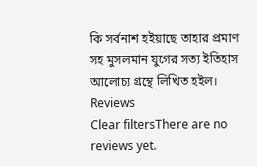কি সর্বনাশ হইয়াছে তাহার প্রমাণ সহ মুসলমান যুগের সত্য ইতিহাস আলোচ্য গ্রন্থে লিখিত হইল।
Reviews
Clear filtersThere are no reviews yet.